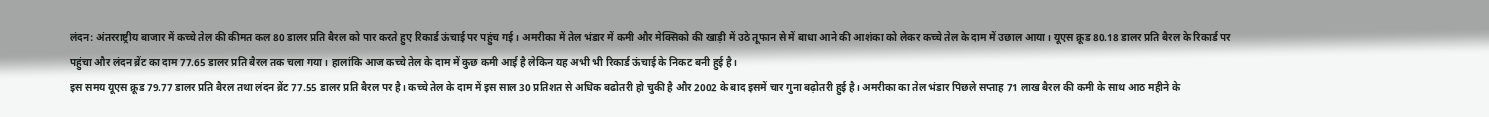लंदन: अंतरराष्ट्रीय बाजार में कच्चे तेल की कीमत कल 80 डालर प्रति बैरल को पार करते हुए रिकार्ड ऊंचाई पर पहुंच गई। अमरीका में तेल भंडार में कमी और मेक्सिको की खाड़ी में उठे तूफान से में बाधा आने की आशंका को लेकर कच्चे तेल के दाम में उछाल आया। यूएस क्रूड 80.18 डालर प्रति बैरल के रिकार्ड पर पहुंचा और लंदन ब्रेंट का दाम 77.65 डालर प्रति बैरल तक चला गया। हालांकि आज कच्चे तेल के दाम में कुछ कमी आई है लेकिन यह अभी भी रिकार्ड ऊंचाई के निकट बनी हुई है।
इस समय यूएस क्रूड 79.77 डालर प्रति बैरल तथा लंदन ब्रेंट 77.55 डालर प्रति बैरल पर है। कच्चे तेल के दाम में इस साल 30 प्रतिशत से अधिक बढोतरी हो चुकी है और 2002 के बाद इसमें चार गुना बढ़ोतरी हुई है। अमरीका का तेल भंडार पिछले सप्ताह 71 लाख बैरल की कमी के साथ आठ महीने के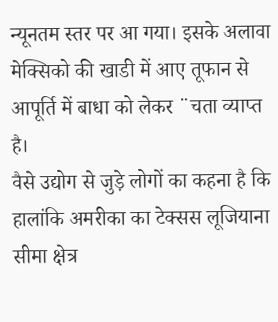न्यूनतम स्तर पर आ गया। इसके अलावा मेक्सिको की खाडी में आए तूफान से आपूर्ति में बाधा को लेकर ¨चता व्याप्त है।
वैसे उद्योग से जुड़े लोगों का कहना है कि हालांकि अमरीका का टेक्सस लूजियाना सीमा क्षेत्र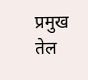प्रमुख तेल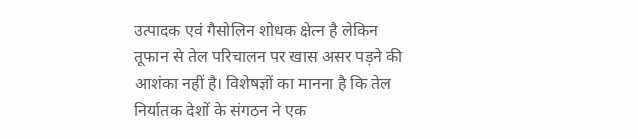उत्पादक एवं गैसोलिन शोधक क्षेत्न है लेकिन तूफान से तेल परिचालन पर खास असर पड़ने की आशंका नहीं है। विशेषज्ञों का मानना है कि तेल निर्यातक देशों के संगठन ने एक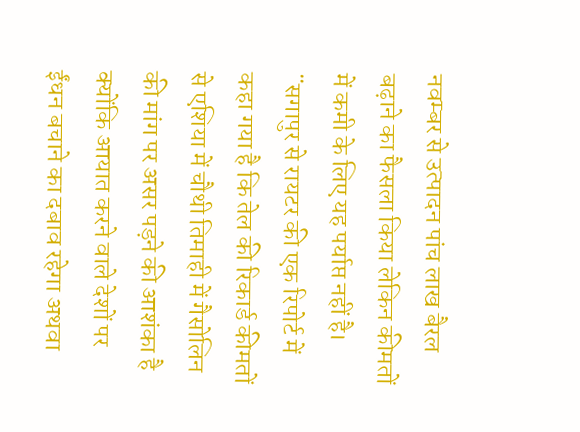नवम्बर से उत्पादन पांच लाख बैरल बढ़ाने का फैसला किया लेकिन कीमतों में कमी के लिए यह पर्याप्त नहीं है।
¨सगापुर से रायटर की एक रिपोर्ट में कहा गया है कि तेल की रिकार्ड कीमतों से एशिया में चौथी तिमाही में गैसोलिन की मांग पर असर पड़ने की आशंका है क्योंकि आयात करने वाले देशों पर ईंधन बचाने का दबाव रहेगा अथवा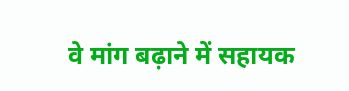वे मांग बढ़ाने में सहायक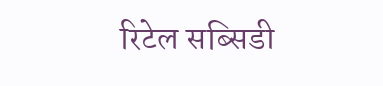रिटेल सब्सिडी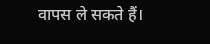वापस ले सकते हैं।